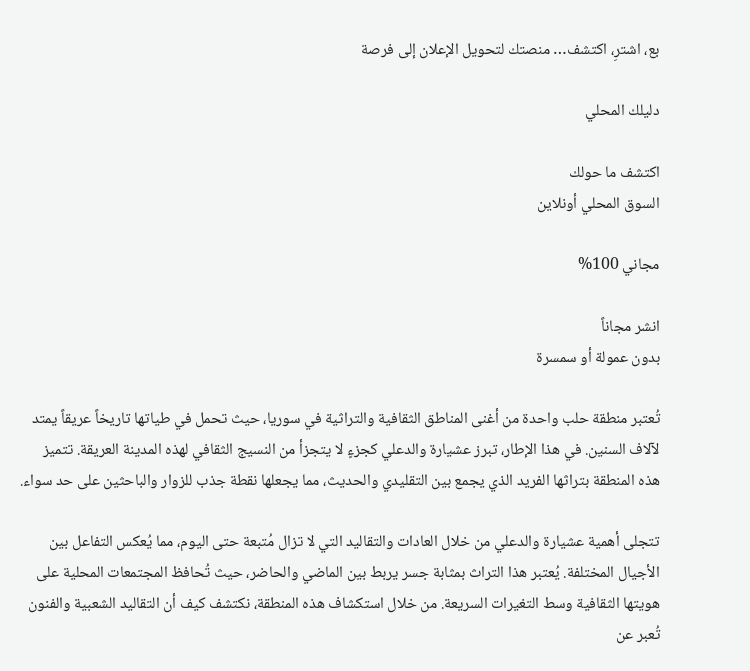بع، اشترِ، اكتشف… منصتك لتحويل الإعلان إلى فرصة

دليلك المحلي

اكتشف ما حولك
السوق المحلي أونلاين

مجاني 100%

انشر مجاناً
بدون عمولة أو سمسرة

تُعتبر منطقة حلب واحدة من أغنى المناطق الثقافية والتراثية في سوريا، حيث تحمل في طياتها تاريخاً عريقاً يمتد لآلاف السنين. في هذا الإطار، تبرز عشيارة والدعلي كجزءٍ لا يتجزأ من النسيج الثقافي لهذه المدينة العريقة. تتميز هذه المنطقة بتراثها الفريد الذي يجمع بين التقليدي والحديث، مما يجعلها نقطة جذب للزوار والباحثين على حد سواء.

تتجلى أهمية عشيارة والدعلي من خلال العادات والتقاليد التي لا تزال مُتبعة حتى اليوم، مما يُعكس التفاعل بين الأجيال المختلفة. يُعتبر هذا التراث بمثابة جسر يربط بين الماضي والحاضر، حيث تُحافظ المجتمعات المحلية على هويتها الثقافية وسط التغيرات السريعة. من خلال استكشاف هذه المنطقة، نكتشف كيف أن التقاليد الشعبية والفنون تُعبر عن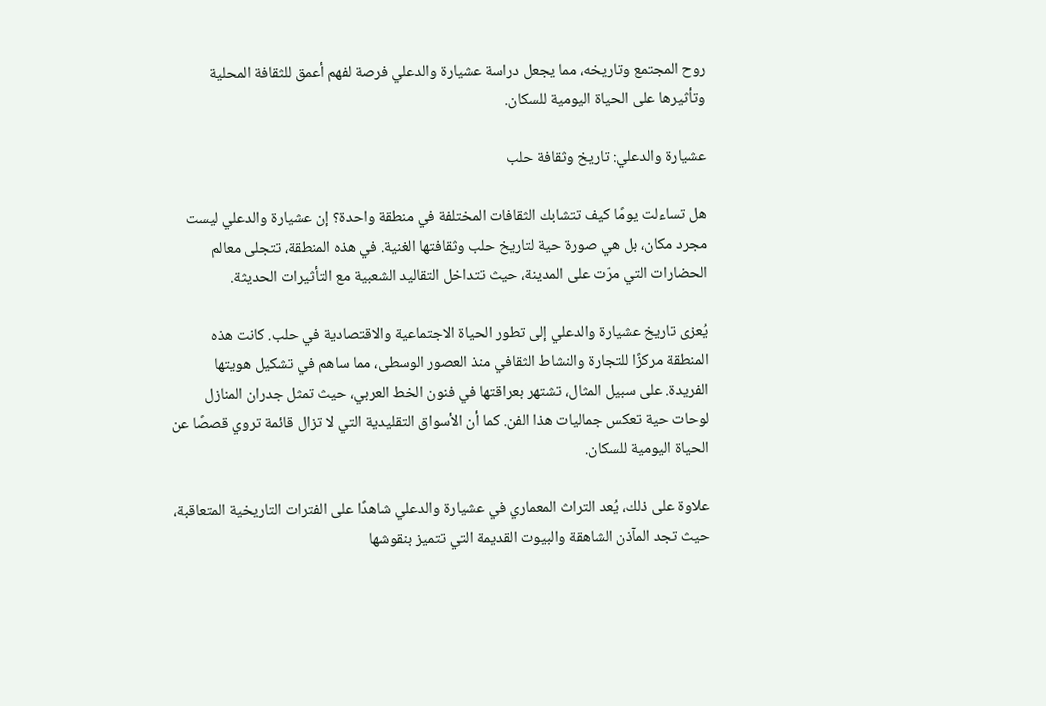روح المجتمع وتاريخه، مما يجعل دراسة عشيارة والدعلي فرصة لفهم أعمق للثقافة المحلية وتأثيرها على الحياة اليومية للسكان.

عشيارة والدعلي: تاريخ وثقافة حلب

هل تساءلت يومًا كيف تتشابك الثقافات المختلفة في منطقة واحدة؟ إن عشيارة والدعلي ليست مجرد مكان، بل هي صورة حية لتاريخ حلب وثقافتها الغنية. في هذه المنطقة، تتجلى معالم الحضارات التي مرّت على المدينة، حيث تتداخل التقاليد الشعبية مع التأثيرات الحديثة.

يُعزى تاريخ عشيارة والدعلي إلى تطور الحياة الاجتماعية والاقتصادية في حلب. كانت هذه المنطقة مركزًا للتجارة والنشاط الثقافي منذ العصور الوسطى، مما ساهم في تشكيل هويتها الفريدة. على سبيل المثال، تشتهر بعراقتها في فنون الخط العربي، حيث تمثل جدران المنازل لوحات حية تعكس جماليات هذا الفن. كما أن الأسواق التقليدية التي لا تزال قائمة تروي قصصًا عن الحياة اليومية للسكان.

علاوة على ذلك، يُعد التراث المعماري في عشيارة والدعلي شاهدًا على الفترات التاريخية المتعاقبة، حيث تجد المآذن الشاهقة والبيوت القديمة التي تتميز بنقوشها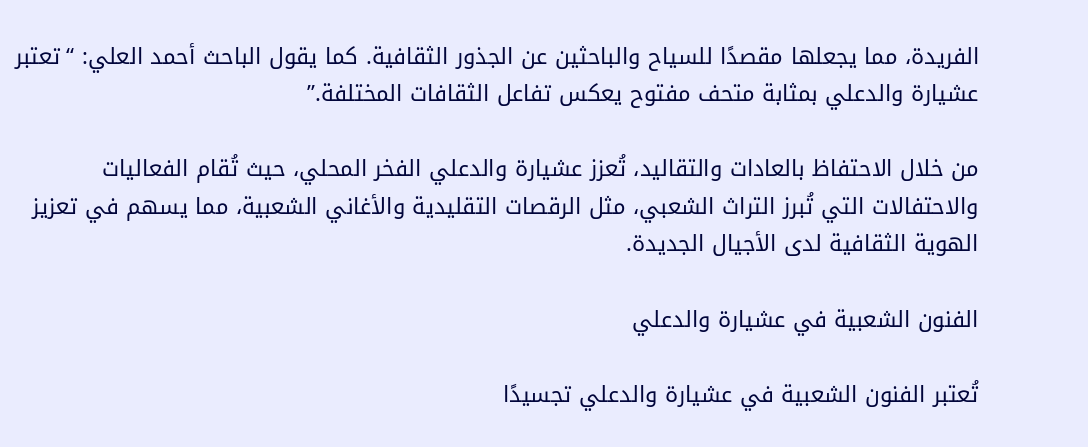الفريدة، مما يجعلها مقصدًا للسياح والباحثين عن الجذور الثقافية. كما يقول الباحث أحمد العلي: “تعتبر عشيارة والدعلي بمثابة متحف مفتوح يعكس تفاعل الثقافات المختلفة.”

من خلال الاحتفاظ بالعادات والتقاليد، تُعزز عشيارة والدعلي الفخر المحلي، حيث تُقام الفعاليات والاحتفالات التي تُبرز التراث الشعبي، مثل الرقصات التقليدية والأغاني الشعبية، مما يسهم في تعزيز الهوية الثقافية لدى الأجيال الجديدة.

الفنون الشعبية في عشيارة والدعلي

تُعتبر الفنون الشعبية في عشيارة والدعلي تجسيدًا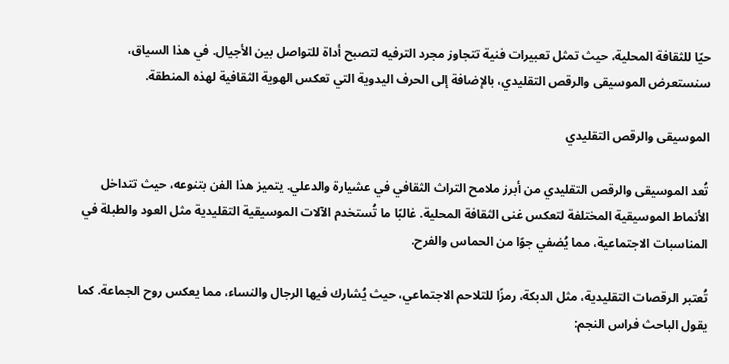حيًا للثقافة المحلية، حيث تمثل تعبيرات فنية تتجاوز مجرد الترفيه لتصبح أداة للتواصل بين الأجيال. في هذا السياق، سنستعرض الموسيقى والرقص التقليدي، بالإضافة إلى الحرف اليدوية التي تعكس الهوية الثقافية لهذه المنطقة.

الموسيقى والرقص التقليدي

تُعد الموسيقى والرقص التقليدي من أبرز ملامح التراث الثقافي في عشيارة والدعلي. يتميز هذا الفن بتنوعه، حيث تتداخل الأنماط الموسيقية المختلفة لتعكس غنى الثقافة المحلية. غالبًا ما تُستخدم الآلات الموسيقية التقليدية مثل العود والطبلة في المناسبات الاجتماعية، مما يُضفي جوًا من الحماس والفرح.

تُعتبر الرقصات التقليدية، مثل الدبكة، رمزًا للتلاحم الاجتماعي، حيث يُشارك فيها الرجال والنساء، مما يعكس روح الجماعة. كما يقول الباحث فراس النجم: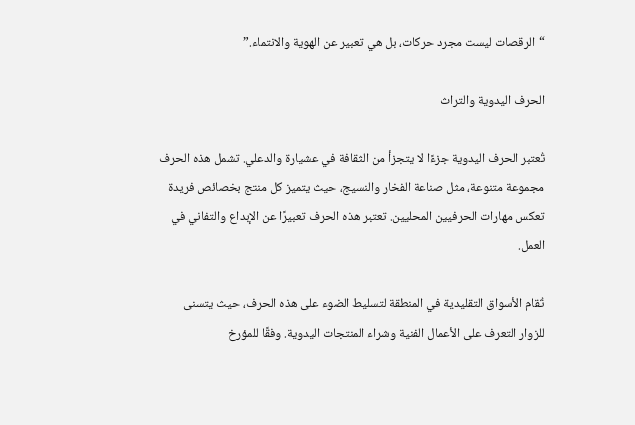“الرقصات ليست مجرد حركات، بل هي تعبير عن الهوية والانتماء.”

الحرف اليدوية والتراث

تُعتبر الحرف اليدوية جزءًا لا يتجزأ من الثقافة في عشيارة والدعلي. تشمل هذه الحرف مجموعة متنوعة، مثل صناعة الفخار والنسيج، حيث يتميز كل منتج بخصائص فريدة تعكس مهارات الحرفيين المحليين. تعتبر هذه الحرف تعبيرًا عن الإبداع والتفاني في العمل.

تُقام الأسواق التقليدية في المنطقة لتسليط الضوء على هذه الحرف، حيث يتسنى للزوار التعرف على الأعمال الفنية وشراء المنتجات اليدوية. وفقًا للمؤرخ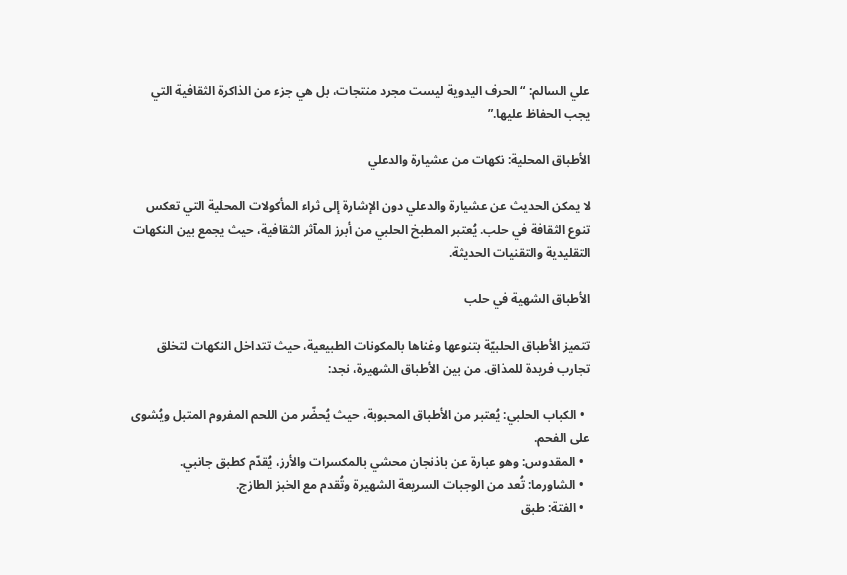علي السالم: “الحرف اليدوية ليست مجرد منتجات، بل هي جزء من الذاكرة الثقافية التي يجب الحفاظ عليها.”

الأطباق المحلية: نكهات من عشيارة والدعلي

لا يمكن الحديث عن عشيارة والدعلي دون الإشارة إلى ثراء المأكولات المحلية التي تعكس تنوع الثقافة في حلب. يُعتبر المطبخ الحلبي من أبرز المآثر الثقافية، حيث يجمع بين النكهات التقليدية والتقنيات الحديثة.

الأطباق الشهية في حلب

تتميز الأطباق الحلبيّة بتنوعها وغناها بالمكونات الطبيعية، حيث تتداخل النكهات لتخلق تجارب فريدة للمذاق. من بين الأطباق الشهيرة، نجد:

  • الكباب الحلبي: يُعتبر من الأطباق المحبوبة، حيث يُحضّر من اللحم المفروم المتبل ويُشوى على الفحم.
  • المقدوس: وهو عبارة عن باذنجان محشي بالمكسرات والأرز، يُقدّم كطبق جانبي.
  • الشاورما: تُعد من الوجبات السريعة الشهيرة وتُقدم مع الخبز الطازج.
  • الفتة: طبق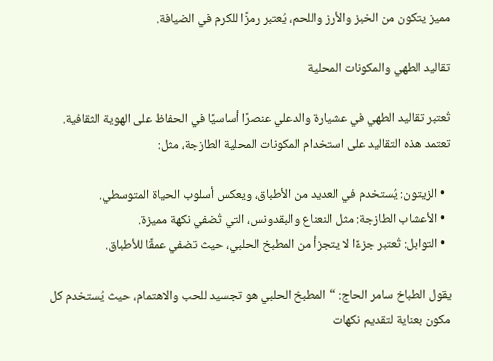مميز يتكون من الخبز والأرز واللحم، يُعتبر رمزًا للكرم في الضيافة.

تقاليد الطهي والمكونات المحلية

تُعتبر تقاليد الطهي في عشيارة والدعلي عنصرًا أساسيًا في الحفاظ على الهوية الثقافية. تعتمد هذه التقاليد على استخدام المكونات المحلية الطازجة، مثل:

  • الزيتون: يُستخدم في العديد من الأطباق، ويعكس أسلوب الحياة المتوسطي.
  • الأعشاب الطازجة: مثل النعناع والبقدونس، التي تُضفي نكهة مميزة.
  • التوابل: تُعتبر جزءًا لا يتجزأ من المطبخ الحلبي، حيث تضفي عمقًا للأطباق.

يقول الطباخ سامر الحاج: “المطبخ الحلبي هو تجسيد للحب والاهتمام، حيث يُستخدم كل مكون بعناية لتقديم نكهات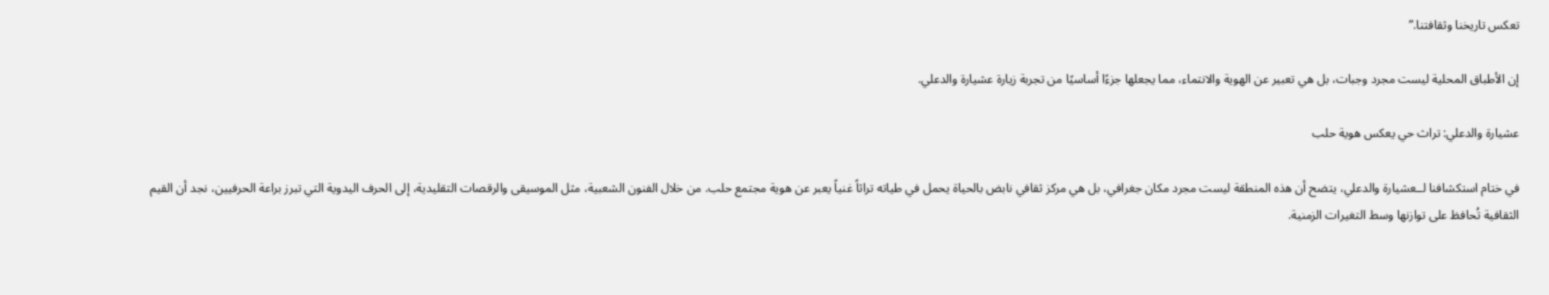تعكس تاريخنا وثقافتنا.”

إن الأطباق المحلية ليست مجرد وجبات، بل هي تعبير عن الهوية والانتماء، مما يجعلها جزءًا أساسيًا من تجربة زيارة عشيارة والدعلي.

عشيارة والدعلي: تراث حي يعكس هوية حلب

في ختام استكشافنا لــعشيارة والدعلي، يتضح أن هذه المنطقة ليست مجرد مكان جغرافي، بل هي مركز ثقافي نابض بالحياة يحمل في طياته تراثاً غنياً يعبر عن هوية مجتمع حلب. من خلال الفنون الشعبية، مثل الموسيقى والرقصات التقليدية، إلى الحرف اليدوية التي تبرز براعة الحرفيين، نجد أن القيم الثقافية تُحافظ على توازنها وسط التغيرات الزمنية.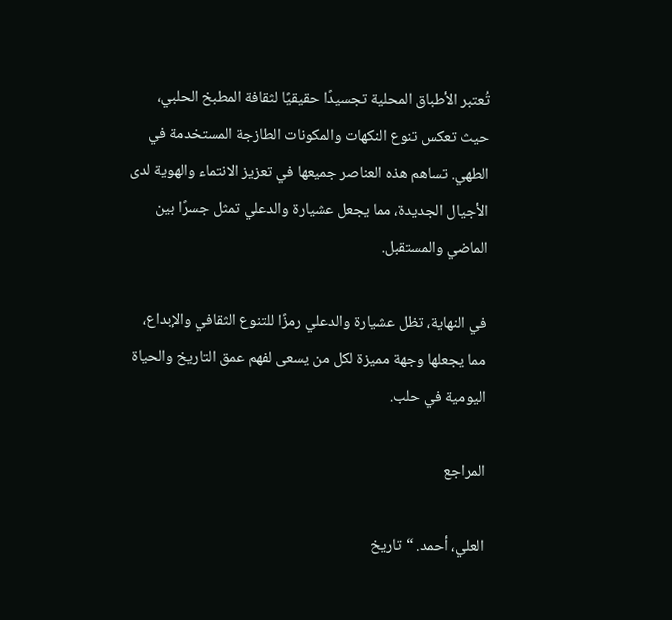تُعتبر الأطباق المحلية تجسيدًا حقيقيًا لثقافة المطبخ الحلبي، حيث تعكس تنوع النكهات والمكونات الطازجة المستخدمة في الطهي. تساهم هذه العناصر جميعها في تعزيز الانتماء والهوية لدى الأجيال الجديدة، مما يجعل عشيارة والدعلي تمثل جسرًا بين الماضي والمستقبل.

في النهاية، تظل عشيارة والدعلي رمزًا للتنوع الثقافي والإبداع، مما يجعلها وجهة مميزة لكل من يسعى لفهم عمق التاريخ والحياة اليومية في حلب.

المراجع

العلي، أحمد. “تاريخ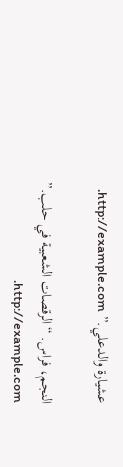عشيارة والدعلي.” http://example.com.

النجم، فراس. “الرقصات الشعبية في حلب.” http://example.com.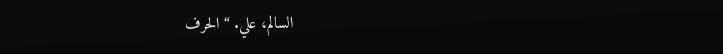السالم، علي. “الحرف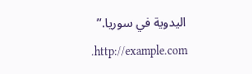اليدوية في سوريا.” http://example.com.